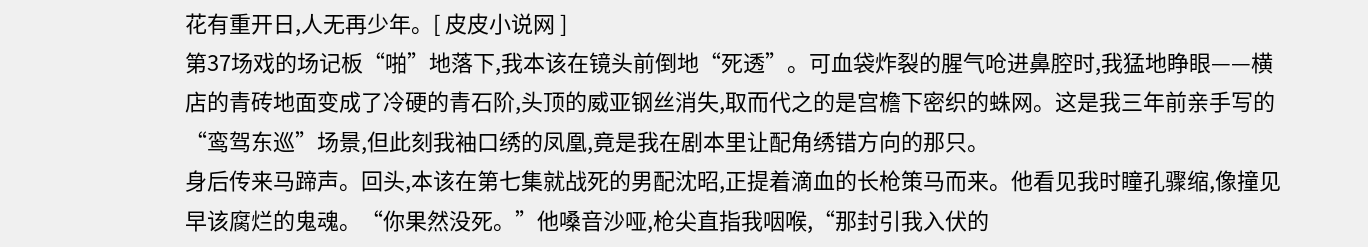花有重开日,人无再少年。[ 皮皮小说网 ]
第37场戏的场记板“啪”地落下,我本该在镜头前倒地“死透”。可血袋炸裂的腥气呛进鼻腔时,我猛地睁眼——横店的青砖地面变成了冷硬的青石阶,头顶的威亚钢丝消失,取而代之的是宫檐下密织的蛛网。这是我三年前亲手写的“鸾驾东巡”场景,但此刻我袖口绣的凤凰,竟是我在剧本里让配角绣错方向的那只。
身后传来马蹄声。回头,本该在第七集就战死的男配沈昭,正提着滴血的长枪策马而来。他看见我时瞳孔骤缩,像撞见早该腐烂的鬼魂。“你果然没死。”他嗓音沙哑,枪尖直指我咽喉,“那封引我入伏的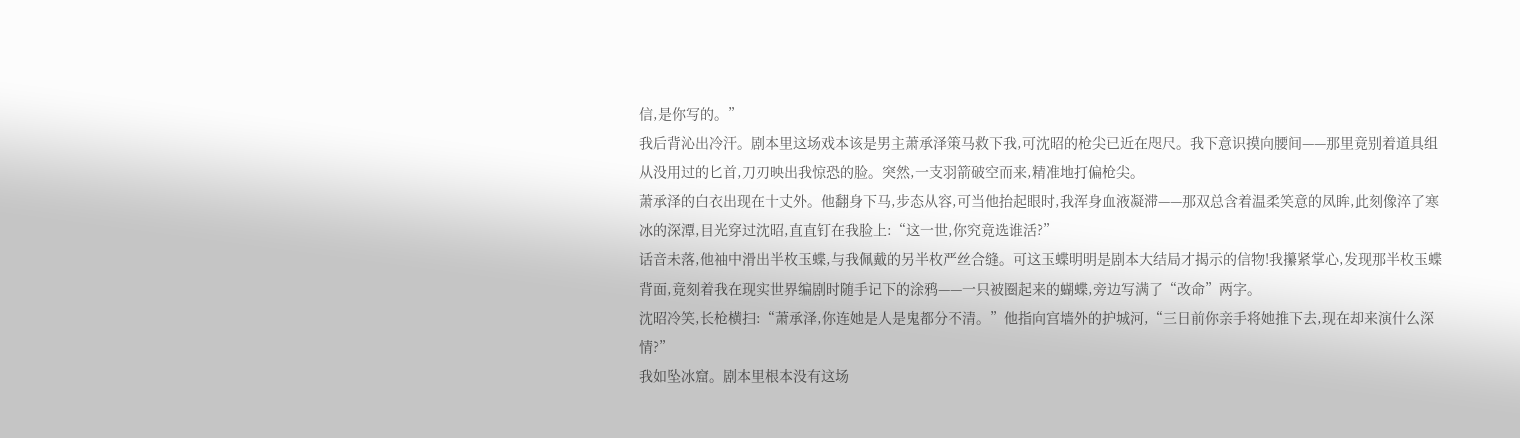信,是你写的。”
我后背沁出冷汗。剧本里这场戏本该是男主萧承泽策马救下我,可沈昭的枪尖已近在咫尺。我下意识摸向腰间——那里竟别着道具组从没用过的匕首,刀刃映出我惊恐的脸。突然,一支羽箭破空而来,精准地打偏枪尖。
萧承泽的白衣出现在十丈外。他翻身下马,步态从容,可当他抬起眼时,我浑身血液凝滞——那双总含着温柔笑意的凤眸,此刻像淬了寒冰的深潭,目光穿过沈昭,直直钉在我脸上:“这一世,你究竟选谁活?”
话音未落,他袖中滑出半枚玉蝶,与我佩戴的另半枚严丝合缝。可这玉蝶明明是剧本大结局才揭示的信物!我攥紧掌心,发现那半枚玉蝶背面,竟刻着我在现实世界编剧时随手记下的涂鸦——一只被圈起来的蝴蝶,旁边写满了“改命”两字。
沈昭冷笑,长枪横扫:“萧承泽,你连她是人是鬼都分不清。”他指向宫墙外的护城河,“三日前你亲手将她推下去,现在却来演什么深情?”
我如坠冰窟。剧本里根本没有这场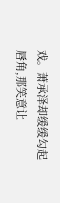戏。萧承泽却缓缓勾起唇角,那笑意让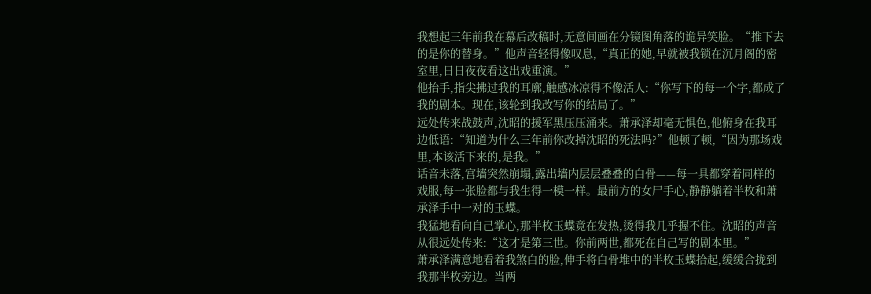我想起三年前我在幕后改稿时,无意间画在分镜图角落的诡异笑脸。“推下去的是你的替身。”他声音轻得像叹息,“真正的她,早就被我锁在沉月阁的密室里,日日夜夜看这出戏重演。”
他抬手,指尖拂过我的耳廓,触感冰凉得不像活人:“你写下的每一个字,都成了我的剧本。现在,该轮到我改写你的结局了。”
远处传来战鼓声,沈昭的援军黑压压涌来。萧承泽却毫无惧色,他俯身在我耳边低语:“知道为什么三年前你改掉沈昭的死法吗?”他顿了顿,“因为那场戏里,本该活下来的,是我。”
话音未落,宫墙突然崩塌,露出墙内层层叠叠的白骨——每一具都穿着同样的戏服,每一张脸都与我生得一模一样。最前方的女尸手心,静静躺着半枚和萧承泽手中一对的玉蝶。
我猛地看向自己掌心,那半枚玉蝶竟在发热,烫得我几乎握不住。沈昭的声音从很远处传来:“这才是第三世。你前两世,都死在自己写的剧本里。”
萧承泽满意地看着我煞白的脸,伸手将白骨堆中的半枚玉蝶拾起,缓缓合拢到我那半枚旁边。当两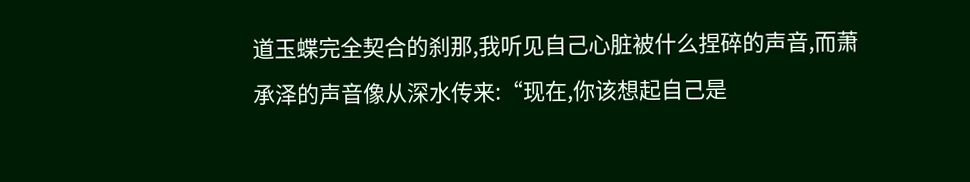道玉蝶完全契合的刹那,我听见自己心脏被什么捏碎的声音,而萧承泽的声音像从深水传来:“现在,你该想起自己是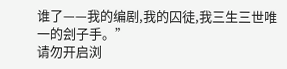谁了——我的编剧,我的囚徒,我三生三世唯一的刽子手。”
请勿开启浏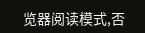览器阅读模式,否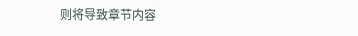则将导致章节内容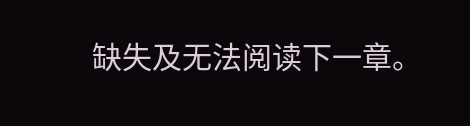缺失及无法阅读下一章。